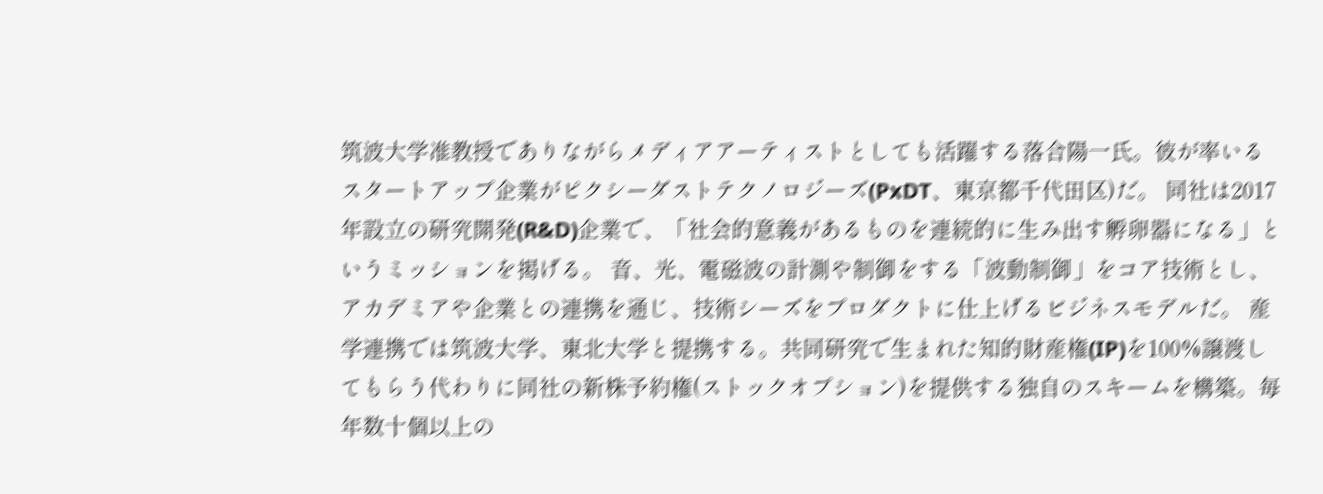筑波大学准教授でありながらメディアアーティストとしても活躍する落合陽一氏。彼が率いるスタートアップ企業がピクシーダストテクノロジーズ(PxDT、東京都千代田区)だ。 同社は2017年設立の研究開発(R&D)企業で、「社会的意義があるものを連続的に生み出す孵卵器になる」というミッションを掲げる。 音、光、電磁波の計測や制御をする「波動制御」をコア技術とし、アカデミアや企業との連携を通じ、技術シーズをプロダクトに仕上げるビジネスモデルだ。 産学連携では筑波大学、東北大学と提携する。共同研究で生まれた知的財産権(IP)を100%譲渡してもらう代わりに同社の新株予約権(ストックオプション)を提供する独自のスキームを構築。毎年数十個以上の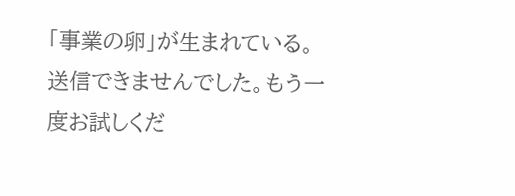「事業の卵」が生まれている。
送信できませんでした。もう一度お試しくだ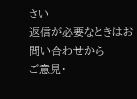さい
返信が必要なときはお問い合わせから
ご意見・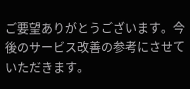ご要望ありがとうございます。今後のサービス改善の参考にさせていただきます。